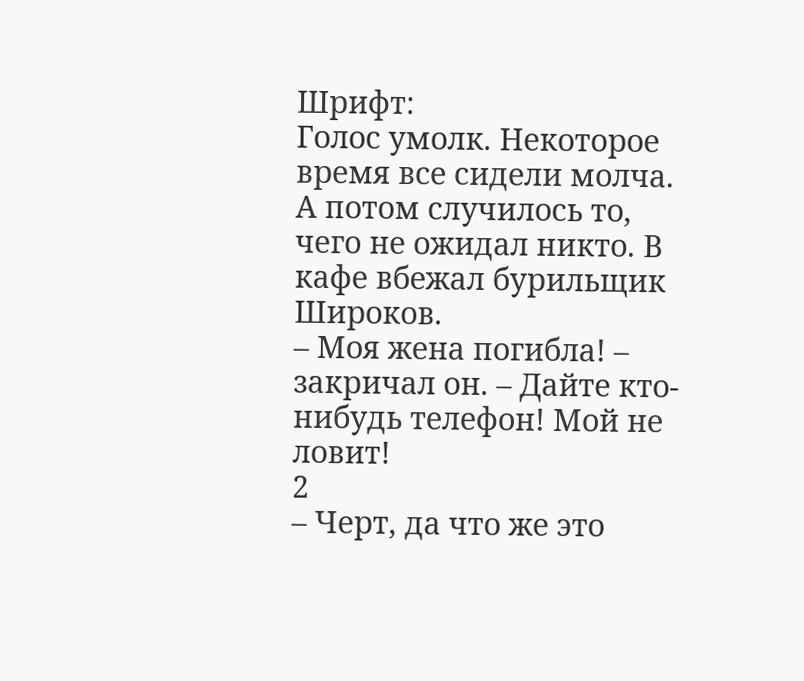Шрифт:
Голос умолк. Некоторое время все сидели молча. А потом случилось то, чего не ожидал никто. В кафе вбежал бурильщик Широков.
– Моя жена погибла! – закричал он. – Дайте кто-нибудь телефон! Мой не ловит!
2
– Черт, да что же это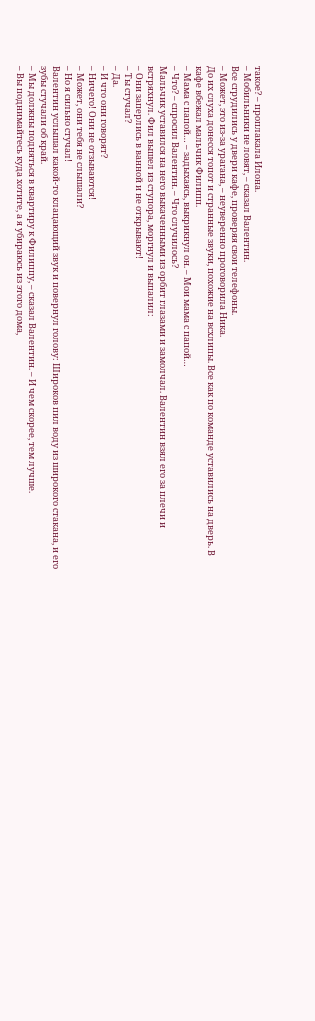такое? – проплакала Илона.
– Мобильники не ловят, – сказал Валентин.
Все сгрудились у двери кафе, проверяя свои телефоны.
– Может, это из-за урагана, – неуверенно проговорила Ника.
До их слуха донесся топот и странные звуки, похожие на всхлипы. Все как по команде уставились на дверь. В кафе вбежал мальчик Филипп.
– Мама с папой… – задыхаясь, выкрикнул он. – Мои мама с папой…
– Что? – спросил Валентин. – Что случилось?
Мальчик уставился на него выкаченными из орбит глазами и замолчал. Валентин взял его за плечи и встряхнул. Фил вышел из ступора, моргнул и выпалил:
– Они заперлись в ванной и не открывают!
– Ты стучал?
– Да.
– И что они говорят?
– Ничего! Они не отзываются!
– Может, они тебя не слышали?
– Но я сильно стучал!
Валентин услышал какой-то клацающий звук и повернул голову: Широков пил воду из широкого стакана, и его зубы стучали об край.
– Мы должны подняться в квартиру к Филиппу, – сказал Валентин. – И чем скорее, тем лучше.
– Вы поднимайтесь куда хотите, а я убираюсь из этого дома,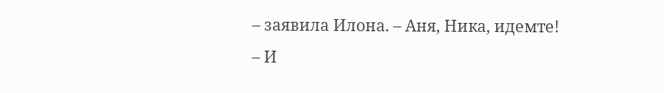– заявила Илона. – Аня, Ника, идемте!
– И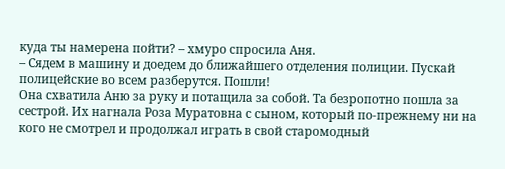куда ты намерена пойти? – хмуро спросила Аня.
– Сядем в машину и доедем до ближайшего отделения полиции. Пускай полицейские во всем разберутся. Пошли!
Она схватила Аню за руку и потащила за собой. Та безропотно пошла за сестрой. Их нагнала Роза Муратовна с сыном, который по-прежнему ни на кого не смотрел и продолжал играть в свой старомодный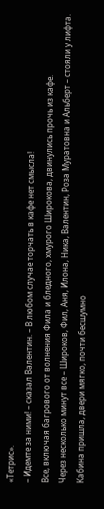«Тетрис».
– Идемте за ними! – сказал Валентин. – В любом случае торчать в кафе нет смысла!
Все, включая багрового от волнения Фила и бледного, хмурого Широкова, двинулись прочь из кафе.
Через несколько минут все – Широков, Фил, Аня, Илона, Ника, Валентин, Роза Муратовна и Альберт – стояли у лифта. Кабина пришла, двери мягко, почти бесшумно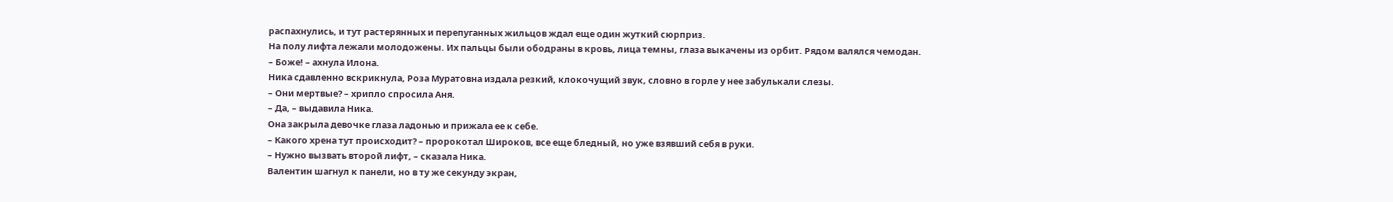распахнулись, и тут растерянных и перепуганных жильцов ждал еще один жуткий сюрприз.
На полу лифта лежали молодожены. Их пальцы были ободраны в кровь, лица темны, глаза выкачены из орбит. Рядом валялся чемодан.
– Боже! – ахнула Илона.
Ника сдавленно вскрикнула, Роза Муратовна издала резкий, клокочущий звук, словно в горле у нее забулькали слезы.
– Они мертвые? – хрипло спросила Аня.
– Да, – выдавила Ника.
Она закрыла девочке глаза ладонью и прижала ее к себе.
– Какого хрена тут происходит? – пророкотал Широков, все еще бледный, но уже взявший себя в руки.
– Нужно вызвать второй лифт, – сказала Ника.
Валентин шагнул к панели, но в ту же секунду экран,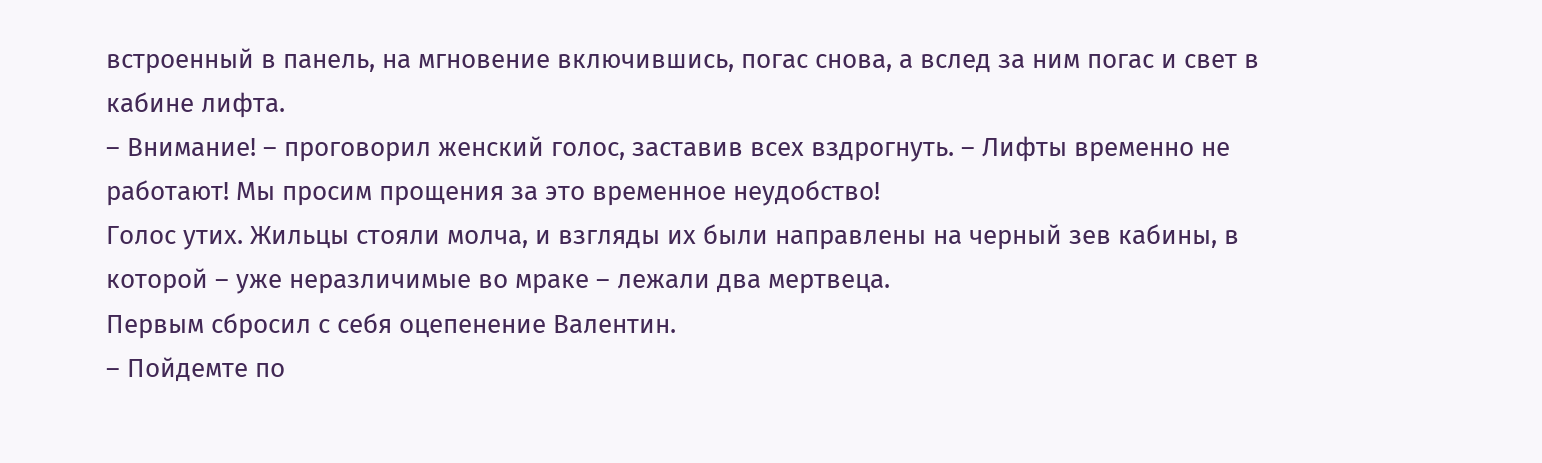встроенный в панель, на мгновение включившись, погас снова, а вслед за ним погас и свет в кабине лифта.
– Внимание! – проговорил женский голос, заставив всех вздрогнуть. – Лифты временно не работают! Мы просим прощения за это временное неудобство!
Голос утих. Жильцы стояли молча, и взгляды их были направлены на черный зев кабины, в которой – уже неразличимые во мраке – лежали два мертвеца.
Первым сбросил с себя оцепенение Валентин.
– Пойдемте по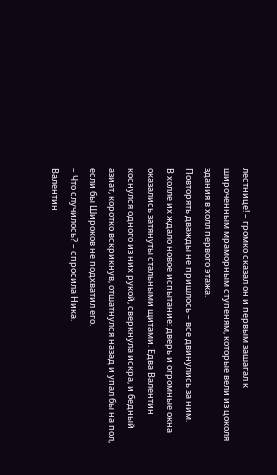лестнице! – громко сказал он и первым зашагал к широченным мраморным ступеням, которые вели из цоколя здания в холл первого этажа.
Повторять дважды не пришлось – все двинулись за ним.
В холле их ждало новое испытание: дверь и огромные окна оказались затянуты стальными щитами. Едва Валентин коснулся одного из них рукой, сверкнула искра, и бедный азиат, коротко вскрикнув, отшатнулся назад и упал бы на пол, если бы Широков не подхватил его.
– Что случилось? – спросила Ника.
Валентин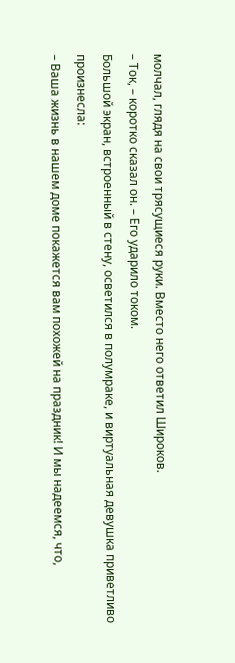молчал, глядя на свои трясущиеся руки. Вместо него ответил Широков.
– Ток, – коротко сказал он. – Его ударило током.
Большой экран, встроенный в стену, осветился в полумраке, и виртуальная девушка приветливо произнесла:
– Ваша жизнь в нашем доме покажется вам похожей на праздник! И мы надеемся, что,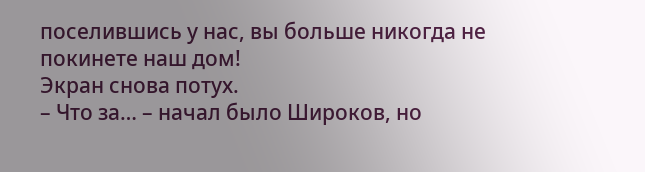поселившись у нас, вы больше никогда не покинете наш дом!
Экран снова потух.
– Что за… – начал было Широков, но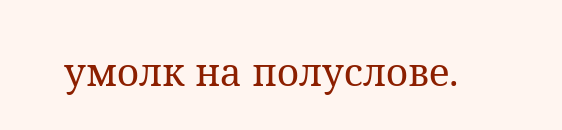умолк на полуслове.